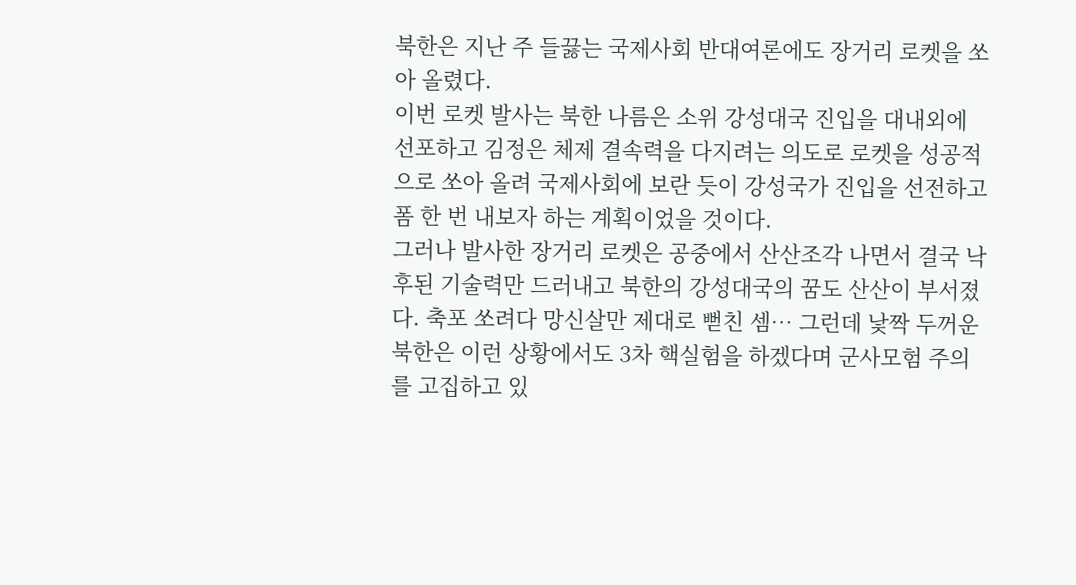북한은 지난 주 들끓는 국제사회 반대여론에도 장거리 로켓을 쏘아 올렸다.
이번 로켓 발사는 북한 나름은 소위 강성대국 진입을 대내외에 선포하고 김정은 체제 결속력을 다지려는 의도로 로켓을 성공적으로 쏘아 올려 국제사회에 보란 듯이 강성국가 진입을 선전하고 폼 한 번 내보자 하는 계획이었을 것이다.
그러나 발사한 장거리 로켓은 공중에서 산산조각 나면서 결국 낙후된 기술력만 드러내고 북한의 강성대국의 꿈도 산산이 부서졌다. 축포 쏘려다 망신살만 제대로 뻗친 셈… 그런데 낯짝 두꺼운 북한은 이런 상황에서도 3차 핵실험을 하겠다며 군사모험 주의를 고집하고 있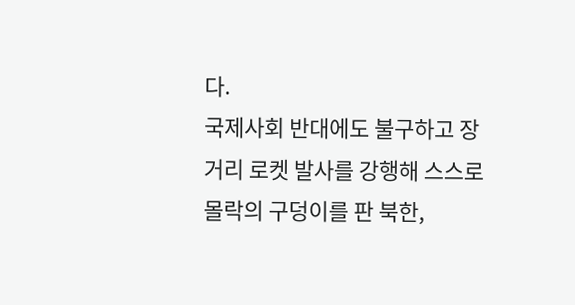다.
국제사회 반대에도 불구하고 장거리 로켓 발사를 강행해 스스로 몰락의 구덩이를 판 북한,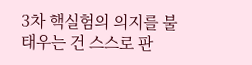3차 핵실험의 의지를 불태우는 건 스스로 판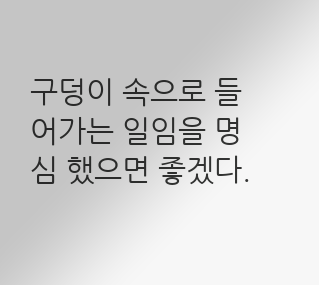구덩이 속으로 들어가는 일임을 명심 했으면 좋겠다.